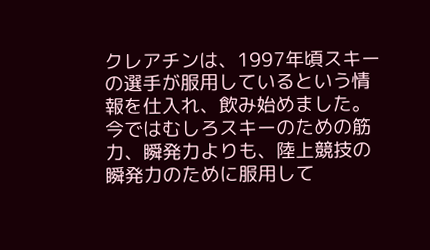クレアチンは、1997年頃スキーの選手が服用しているという情報を仕入れ、飲み始めました。今ではむしろスキーのための筋力、瞬発力よりも、陸上競技の瞬発力のために服用して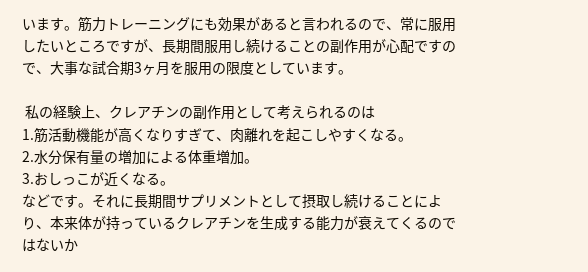います。筋力トレーニングにも効果があると言われるので、常に服用したいところですが、長期間服用し続けることの副作用が心配ですので、大事な試合期3ヶ月を服用の限度としています。

 私の経験上、クレアチンの副作用として考えられるのは
1.筋活動機能が高くなりすぎて、肉離れを起こしやすくなる。
2.水分保有量の増加による体重増加。
3.おしっこが近くなる。
などです。それに長期間サプリメントとして摂取し続けることにより、本来体が持っているクレアチンを生成する能力が衰えてくるのではないか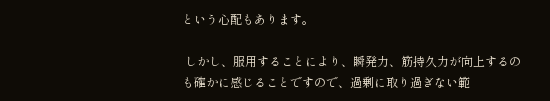という心配もあります。

 しかし、服用することにより、瞬発力、筋持久力が向上するのも確かに感じることですので、過剰に取り過ぎない範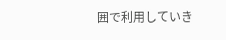囲で利用していき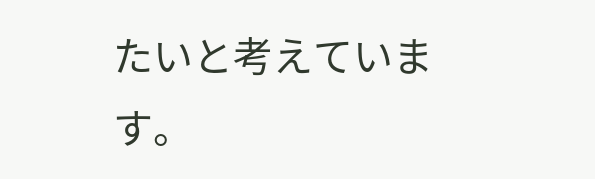たいと考えています。